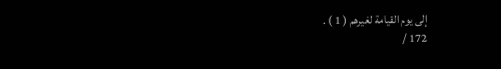إلى يوم القيامة لغيرهم ( 1 ) .
172 /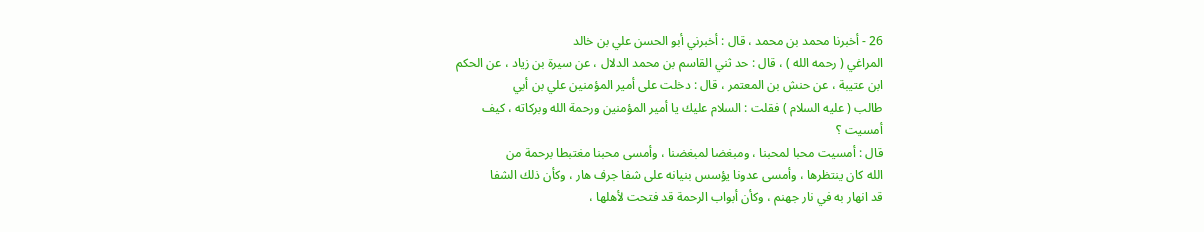26 - أخبرنا محمد بن محمد ، قال : أخبرني أبو الحسن علي بن خالد
المراغي ( رحمه الله ) ، قال : حد ثني القاسم بن محمد الدلال ، عن سيرة بن زياد ، عن الحكم
ابن عتيبة ، عن حنش بن المعتمر ، قال : دخلت على أمير المؤمنين علي بن أبي
طالب ( عليه السلام ) فقلت : السلام عليك يا أمير المؤمنين ورحمة الله وبركاته ، كيف
أمسيت ؟
قال : أمسيت محبا لمحبنا ، ومبغضا لمبغضنا ، وأمسى محبنا مغتبطا برحمة من
الله كان ينتظرها ، وأمسى عدونا يؤسس بنيانه على شفا جرف هار ، وكأن ذلك الشفا
قد انهار به في نار جهنم ، وكأن أبواب الرحمة قد فتحت لأهلها ،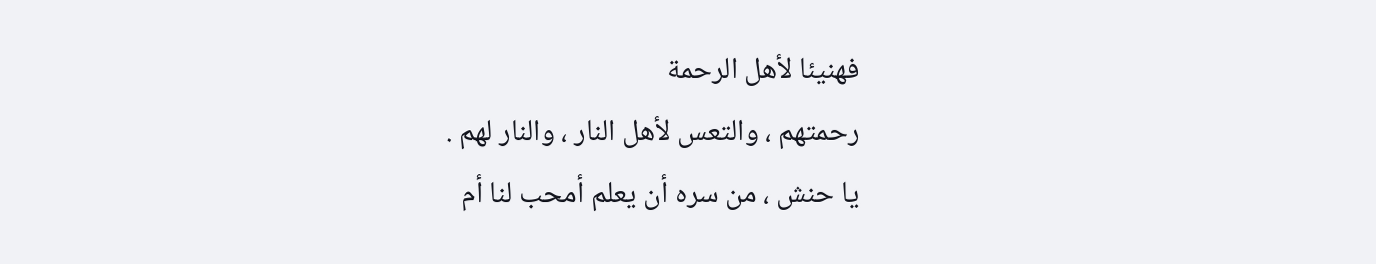فهنيئا لأهل الرحمة
رحمتهم ، والتعس لأهل النار ، والنار لهم .
يا حنش ، من سره أن يعلم أمحب لنا أم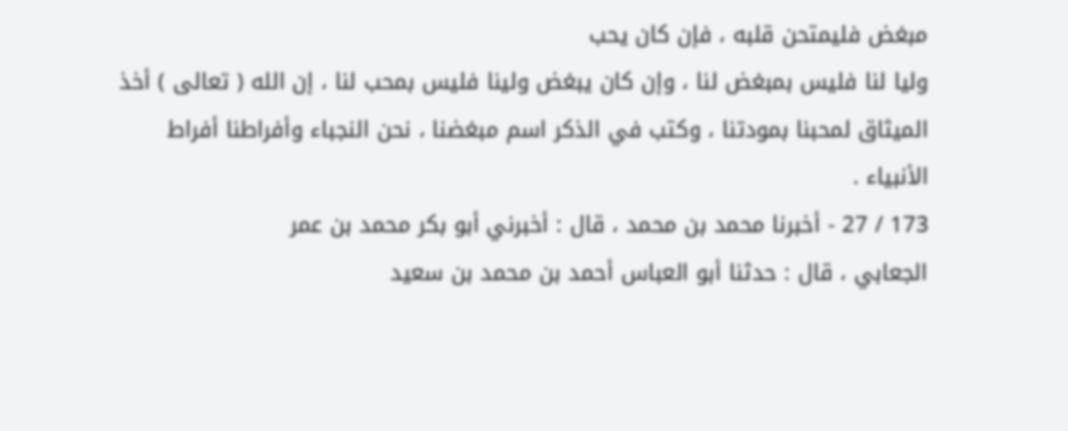مبغض فليمتحن قلبه ، فإن كان يحب
وليا لنا فليس بمبغض لنا ، وإن كان يبغض ولينا فليس بمحب لنا ، إن الله ( تعالى ) أخذ
الميثاق لمحبنا بمودتنا ، وكتب في الذكر اسم مبغضنا ، نحن النجباء وأفراطنا أفراط
الأنبياء .
173 / 27 - أخبرنا محمد بن محمد ، قال : أخبرني أبو بكر محمد بن عمر
الجعابي ، قال : حدثنا أبو العباس أحمد بن محمد بن سعيد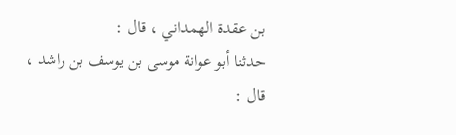بن عقدة الهمداني ، قال :
حدثنا أبو عوانة موسى بن يوسف بن راشد ، قال :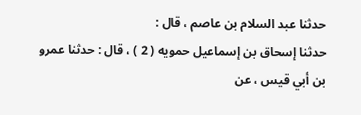حدثنا عبد السلام بن عاصم ، قال :
حدثنا إسحاق بن إسماعيل حمويه ( 2 ) ، قال : حدثنا عمرو بن أبي قيس ، عن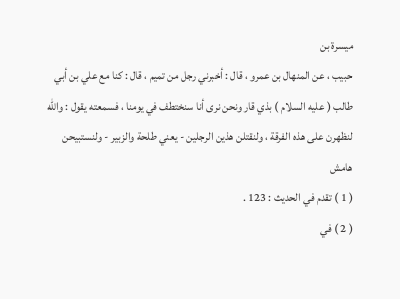ميسرة بن
حبيب ، عن المنهال بن عمرو ، قال : أخبرني رجل من تميم ، قال : كنا مع علي بن أبي
طالب ( عليه السلام ) بذي قار ونحن نرى أنا سنختطف في يومنا ، فسمعته يقول : والله
لنظهرن على هذه الفرقة ، ولنقتلن هذين الرجلين - يعني طلحة والزبير - ولنستبيحن
هامش
( 1 ) تقدم في الحديث : 123 .
( 2 ) في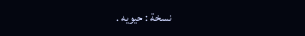نسخة : حيويه .